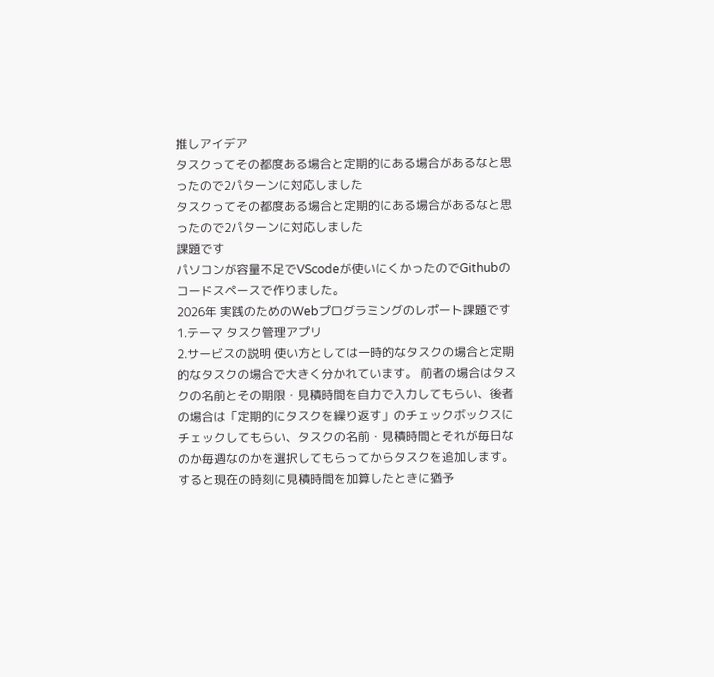推しアイデア
タスクってその都度ある場合と定期的にある場合があるなと思ったので2パターンに対応しました
タスクってその都度ある場合と定期的にある場合があるなと思ったので2パターンに対応しました
課題です
パソコンが容量不足でVScodeが使いにくかったのでGithubのコードスペースで作りました。
2026年 実践のためのWebプログラミングのレポート課題です
1.テーマ タスク管理アプリ
2.サービスの説明 使い方としては一時的なタスクの場合と定期的なタスクの場合で大きく分かれています。 前者の場合はタスクの名前とその期限・見積時間を自力で入力してもらい、後者の場合は「定期的にタスクを繰り返す」のチェックボックスにチェックしてもらい、タスクの名前・見積時間とそれが毎日なのか毎週なのかを選択してもらってからタスクを追加します。すると現在の時刻に見積時間を加算したときに猶予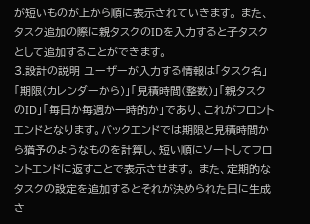が短いものが上から順に表示されていきます。 また、タスク追加の際に親タスクのIDを入力すると子タスクとして追加することができます。
3.設計の説明 ユーザーが入力する情報は「タスク名」「期限(カレンダーから)」「見積時間(整数)」「親タスクのID」「毎日か毎週か一時的か」であり、これがフロントエンドとなります。バックエンドでは期限と見積時間から猶予のようなものを計算し、短い順にソートしてフロントエンドに返すことで表示させます。 また、定期的なタスクの設定を追加するとそれが決められた日に生成さ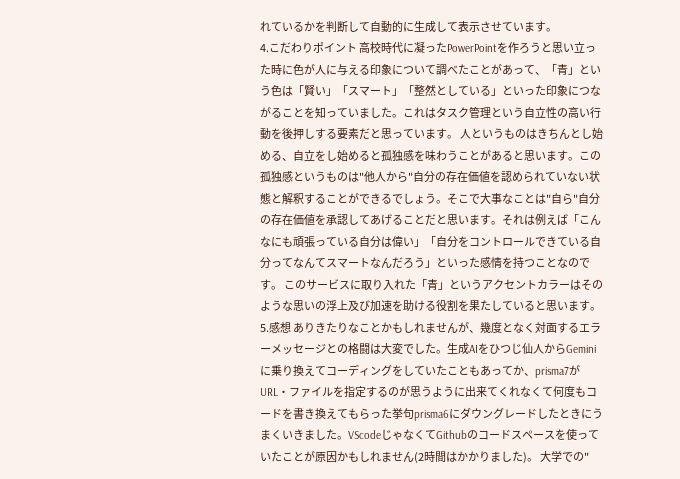れているかを判断して自動的に生成して表示させています。
4.こだわりポイント 高校時代に凝ったPowerPointを作ろうと思い立った時に色が人に与える印象について調べたことがあって、「青」という色は「賢い」「スマート」「整然としている」といった印象につながることを知っていました。これはタスク管理という自立性の高い行動を後押しする要素だと思っています。 人というものはきちんとし始める、自立をし始めると孤独感を味わうことがあると思います。この孤独感というものは"他人から"自分の存在価値を認められていない状態と解釈することができるでしょう。そこで大事なことは"自ら"自分の存在価値を承認してあげることだと思います。それは例えば「こんなにも頑張っている自分は偉い」「自分をコントロールできている自分ってなんてスマートなんだろう」といった感情を持つことなのです。 このサービスに取り入れた「青」というアクセントカラーはそのような思いの浮上及び加速を助ける役割を果たしていると思います。
5.感想 ありきたりなことかもしれませんが、幾度となく対面するエラーメッセージとの格闘は大変でした。生成AIをひつじ仙人からGeminiに乗り換えてコーディングをしていたこともあってか、prisma7がURL・ファイルを指定するのが思うように出来てくれなくて何度もコードを書き換えてもらった挙句prisma6にダウングレードしたときにうまくいきました。VScodeじゃなくてGithubのコードスペースを使っていたことが原因かもしれません(2時間はかかりました)。 大学での"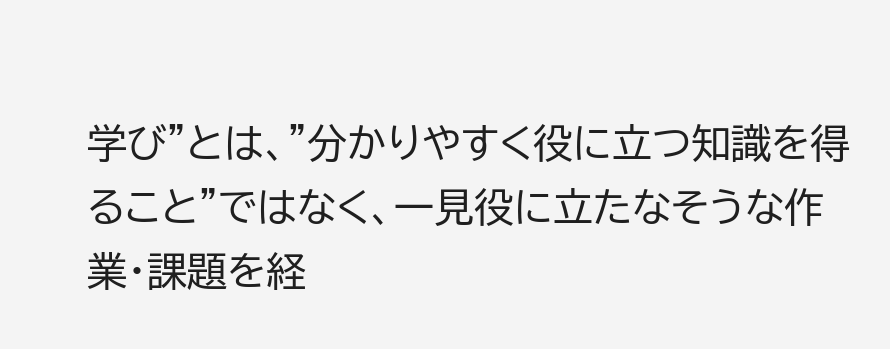学び"とは、"分かりやすく役に立つ知識を得ること"ではなく、一見役に立たなそうな作業・課題を経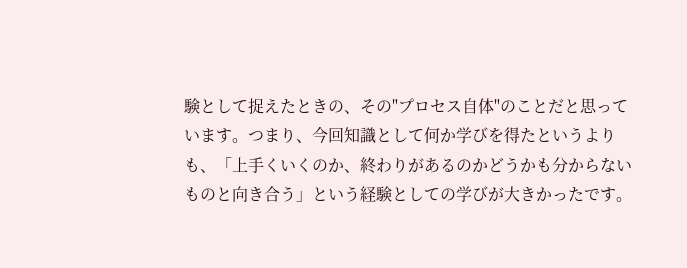験として捉えたときの、その"プロセス自体"のことだと思っています。つまり、今回知識として何か学びを得たというよりも、「上手くいくのか、終わりがあるのかどうかも分からないものと向き合う」という経験としての学びが大きかったです。